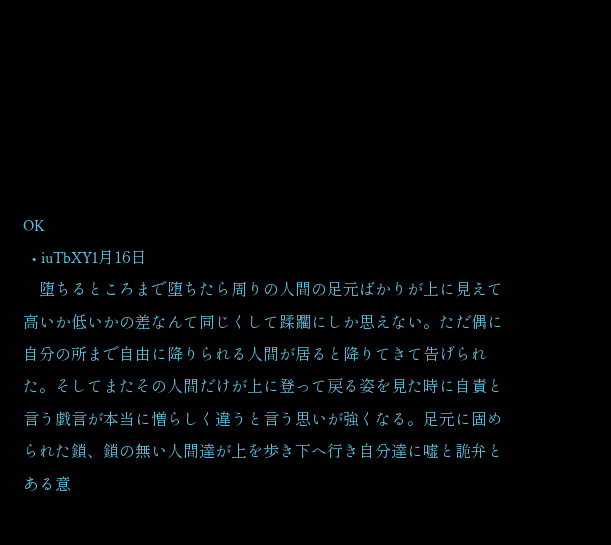OK
  • iuTbXY1月16日
    堕ちるところまで堕ちたら周りの人間の足元ばかりが上に見えて高いか低いかの差なんて同じくして蹂躙にしか思えない。ただ偶に自分の所まで自由に降りられる人間が居ると降りてきて告げられた。そしてまたその人間だけが上に登って戻る姿を見た時に自責と言う戯言が本当に憎らしく違うと言う思いが強くなる。足元に固められた鎖、鎖の無い人間達が上を歩き下へ行き自分達に嘘と詭弁とある意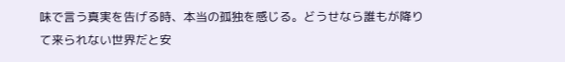味で言う真実を告げる時、本当の孤独を感じる。どうせなら誰もが降りて来られない世界だと安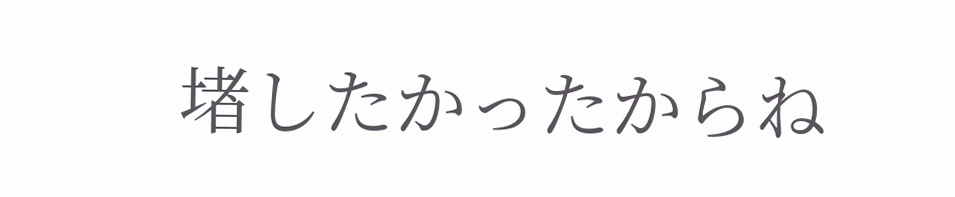堵したかったからね